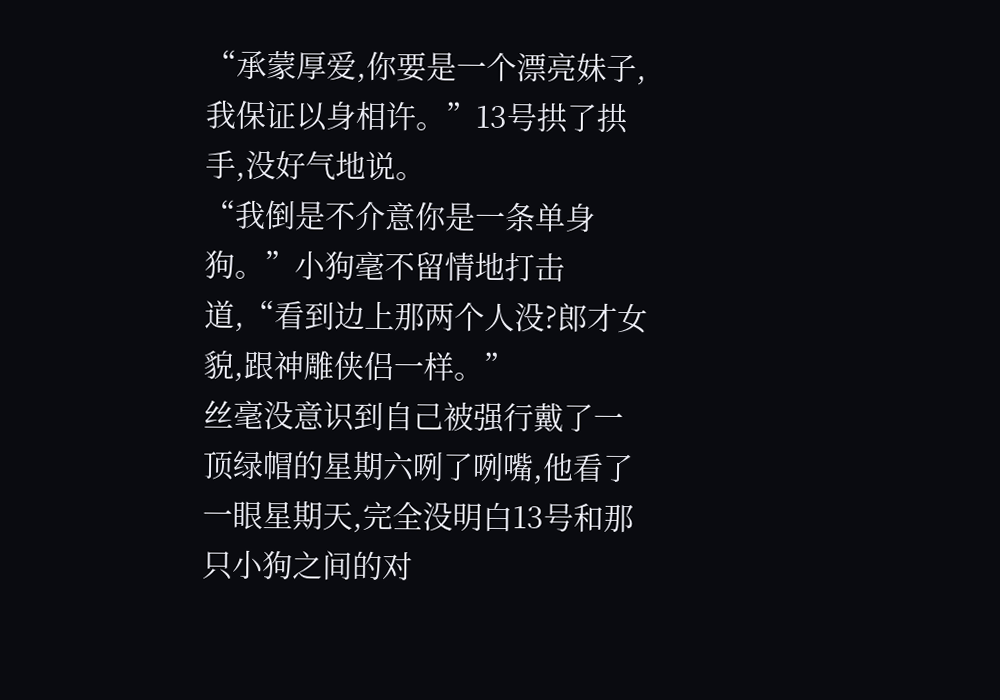“承蒙厚爱,你要是一个漂亮妹子,我保证以身相许。”13号拱了拱手,没好气地说。
“我倒是不介意你是一条单身狗。”小狗毫不留情地打击道,“看到边上那两个人没?郎才女貌,跟神雕侠侣一样。”
丝毫没意识到自己被强行戴了一顶绿帽的星期六咧了咧嘴,他看了一眼星期天,完全没明白13号和那只小狗之间的对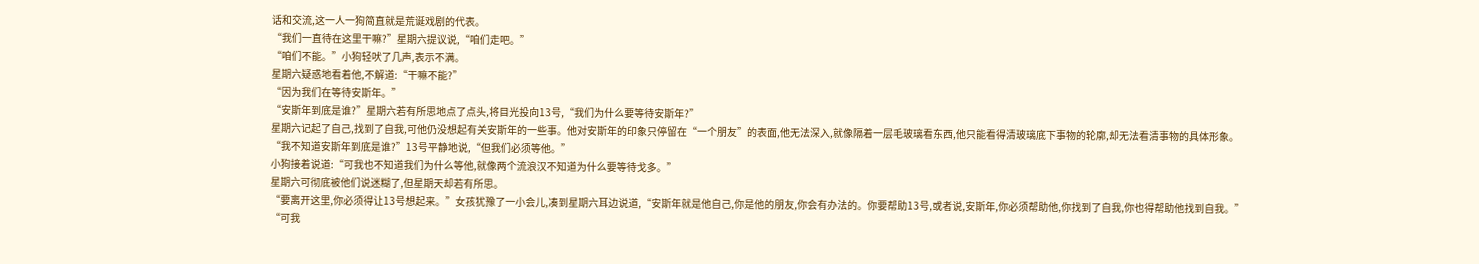话和交流,这一人一狗简直就是荒诞戏剧的代表。
“我们一直待在这里干嘛?”星期六提议说,“咱们走吧。”
“咱们不能。”小狗轻吠了几声,表示不满。
星期六疑惑地看着他,不解道:“干嘛不能?”
“因为我们在等待安斯年。”
“安斯年到底是谁?”星期六若有所思地点了点头,将目光投向13号,“我们为什么要等待安斯年?”
星期六记起了自己,找到了自我,可他仍没想起有关安斯年的一些事。他对安斯年的印象只停留在“一个朋友”的表面,他无法深入,就像隔着一层毛玻璃看东西,他只能看得清玻璃底下事物的轮廓,却无法看清事物的具体形象。
“我不知道安斯年到底是谁?”13号平静地说,“但我们必须等他。”
小狗接着说道:“可我也不知道我们为什么等他,就像两个流浪汉不知道为什么要等待戈多。”
星期六可彻底被他们说迷糊了,但星期天却若有所思。
“要离开这里,你必须得让13号想起来。”女孩犹豫了一小会儿,凑到星期六耳边说道,“安斯年就是他自己,你是他的朋友,你会有办法的。你要帮助13号,或者说,安斯年,你必须帮助他,你找到了自我,你也得帮助他找到自我。”
“可我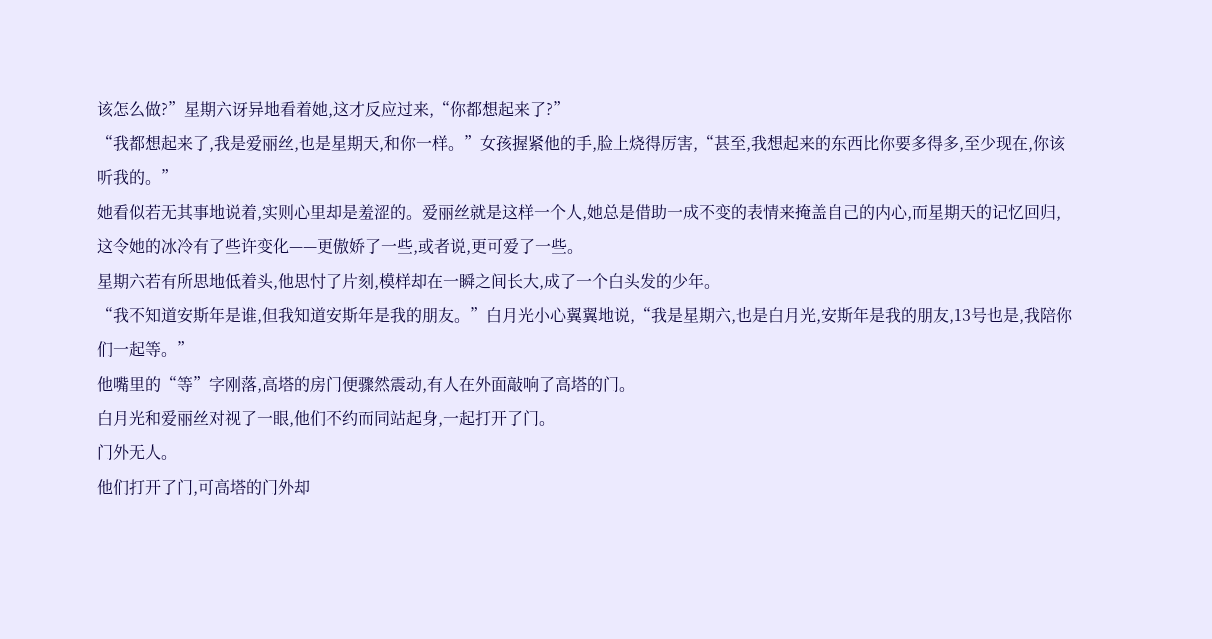该怎么做?”星期六讶异地看着她,这才反应过来,“你都想起来了?”
“我都想起来了,我是爱丽丝,也是星期天,和你一样。”女孩握紧他的手,脸上烧得厉害,“甚至,我想起来的东西比你要多得多,至少现在,你该听我的。”
她看似若无其事地说着,实则心里却是羞涩的。爱丽丝就是这样一个人,她总是借助一成不变的表情来掩盖自己的内心,而星期天的记忆回归,这令她的冰冷有了些许变化——更傲娇了一些,或者说,更可爱了一些。
星期六若有所思地低着头,他思忖了片刻,模样却在一瞬之间长大,成了一个白头发的少年。
“我不知道安斯年是谁,但我知道安斯年是我的朋友。”白月光小心翼翼地说,“我是星期六,也是白月光,安斯年是我的朋友,13号也是,我陪你们一起等。”
他嘴里的“等”字刚落,高塔的房门便骤然震动,有人在外面敲响了高塔的门。
白月光和爱丽丝对视了一眼,他们不约而同站起身,一起打开了门。
门外无人。
他们打开了门,可高塔的门外却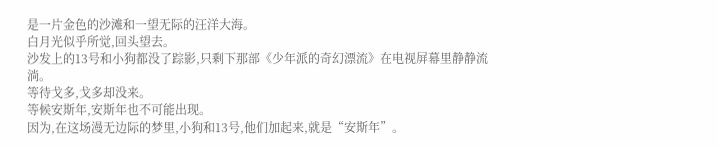是一片金色的沙滩和一望无际的汪洋大海。
白月光似乎所觉,回头望去。
沙发上的13号和小狗都没了踪影,只剩下那部《少年派的奇幻漂流》在电视屏幕里静静流淌。
等待戈多,戈多却没来。
等候安斯年,安斯年也不可能出现。
因为,在这场漫无边际的梦里,小狗和13号,他们加起来,就是“安斯年”。